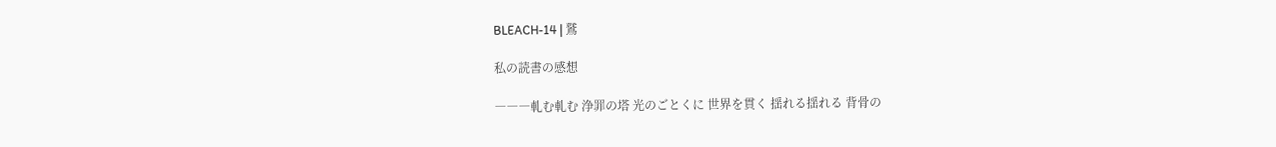BLEACH-14 | 鷲

私の読書の感想

―――軋む軋む 浄罪の塔 光のごとくに 世界を貫く 揺れる揺れる 背骨の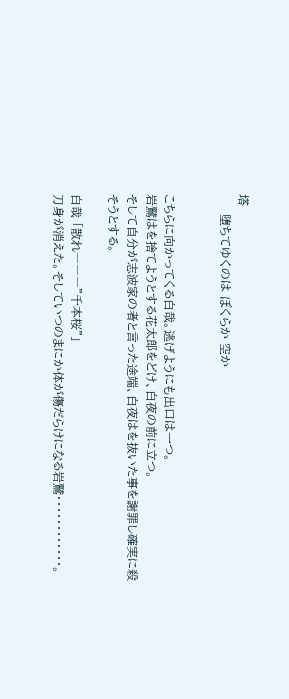塔
     堕ちてゆくのは ぼくらか 空か


こちらに向かってくる白哉。逃げようにも出口は一つ。
岩鷲はを捨てようとする花太郎をどけ、白夜の前に立つ。
そして自分が志波家の者と言った途端、白夜はを抜いた事を謝罪し確実に殺そうとする。

白哉 「散れ―――”千本桜”」
刀身が消えた。そしていつのまにか体が傷だらけになる岩鷲・・・・・・・・・・・・。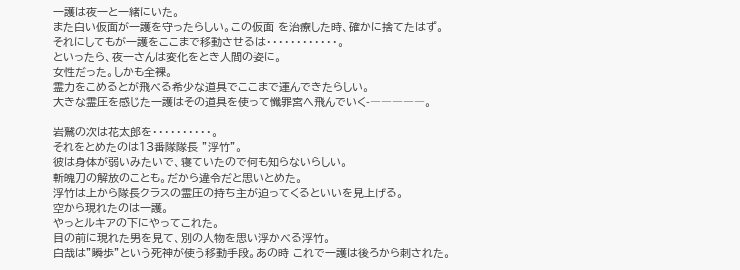一護は夜一と一緒にいた。
また白い仮面が一護を守ったらしい。この仮面 を治療した時、確かに捨てたはず。
それにしてもが一護をここまで移動させるは・・・・・・・・・・・・。
といったら、夜一さんは変化をとき人間の姿に。
女性だった。しかも全裸。
霊力をこめるとが飛べる希少な道具でここまで運んできたらしい。
大きな霊圧を感じた一護はその道具を使って懺罪宮へ飛んでいく-―――――。

岩鷲の次は花太郎を・・・・・・・・・・。
それをとめたのは13番隊隊長 ”浮竹”。
彼は身体が弱いみたいで、寝ていたので何も知らないらしい。
斬魄刀の解放のことも。だから違令だと思いとめた。
浮竹は上から隊長クラスの霊圧の持ち主が迫ってくるといいを見上げる。
空から現れたのは一護。
やっとルキアの下にやってこれた。
目の前に現れた男を見て、別の人物を思い浮かべる浮竹。
白哉は”瞬歩”という死神が使う移動手段。あの時 これで一護は後ろから刺された。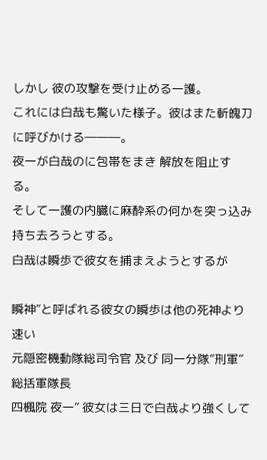しかし 彼の攻撃を受け止める一護。
これには白哉も驚いた様子。彼はまた斬魄刀に呼びかける―――。
夜一が白哉のに包帯をまき 解放を阻止する。
そして一護の内臓に麻酔系の何かを突っ込み持ち去ろうとする。
白哉は瞬歩で彼女を捕まえようとするが

瞬神”と呼ばれる彼女の瞬歩は他の死神より速い
元隠密機動隊総司令官 及び 同一分隊”刑軍”総括軍隊長
四楓院 夜一” 彼女は三日で白哉より強くして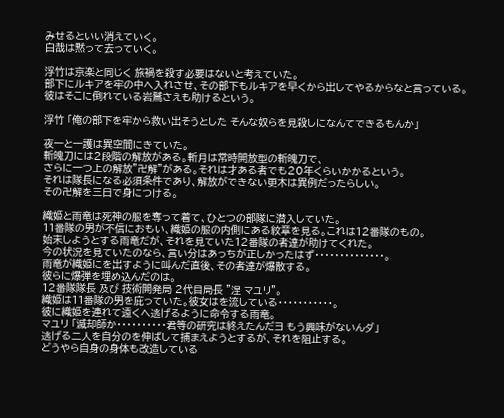みせるといい消えていく。
白哉は黙って去っていく。

浮竹は京楽と同じく 旅禍を殺す必要はないと考えていた。
部下にルキアを牢の中へ入れさせ、その部下もルキアを早くから出してやるからなと言っている。
彼はそこに倒れている岩鷲さえも助けるという。

浮竹 「俺の部下を牢から救い出そうとした そんな奴らを見殺しになんてできるもんか」

夜一と一護は異空間にきていた。
斬魄刀には2段階の解放がある。斬月は常時開放型の斬魄刀で、
さらに一つ上の解放”卍解”がある。それは才ある者でも20年くらいかかるという。
それは隊長になる必須条件であり、解放ができない更木は異例だったらしい。
その卍解を三日で身につける。

織姫と雨竜は死神の服を奪って着て、ひとつの部隊に潜入していた。
11番隊の男が不信におもい、織姫の服の内側にある紋章を見る。これは12番隊のもの。
始末しようとする雨竜だが、それを見ていた12番隊の者達が助けてくれた。
今の状況を見ていたのなら、言い分はあっちが正しかったはず・・・・・・・・・・・・・・。
雨竜が織姫にを出すように叫んだ直後、その者達が爆散する。
彼らに爆弾を埋め込んだのは。
12番隊隊長 及び 技術開発局 2代目局長 ”涅 マユリ”。
織姫は11番隊の男を庇っていた。彼女はを流している・・・・・・・・・・・。
彼に織姫を連れて遠くへ逃げるように命令する雨竜。
マユリ 「滅却師か・・・・・・・・・・君等の研究は終えたんだヨ もう興味がないんダ」
逃げる二人を自分のを伸ばして捕まえようとするが、それを阻止する。
どうやら自身の身体も改造している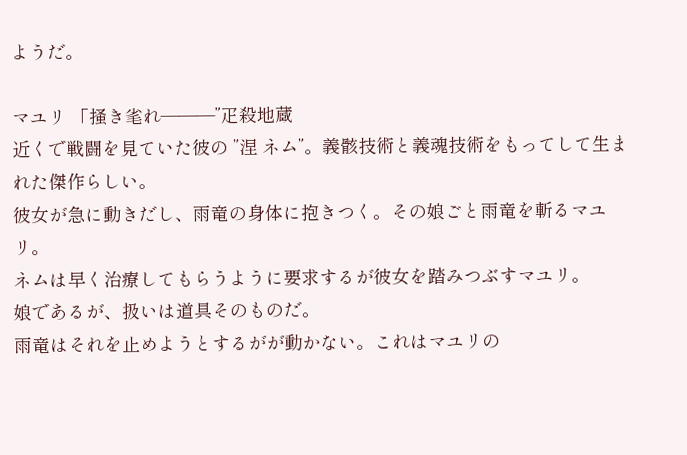ようだ。

マユリ 「掻き毟れ―――”疋殺地蔵
近くで戦闘を見ていた彼の ”涅 ネム”。義骸技術と義魂技術をもってして生まれた傑作らしい。
彼女が急に動きだし、雨竜の身体に抱きつく。その娘ごと雨竜を斬るマユリ。
ネムは早く治療してもらうように要求するが彼女を踏みつぶすマユリ。
娘であるが、扱いは道具そのものだ。
雨竜はそれを止めようとするがが動かない。これはマユリの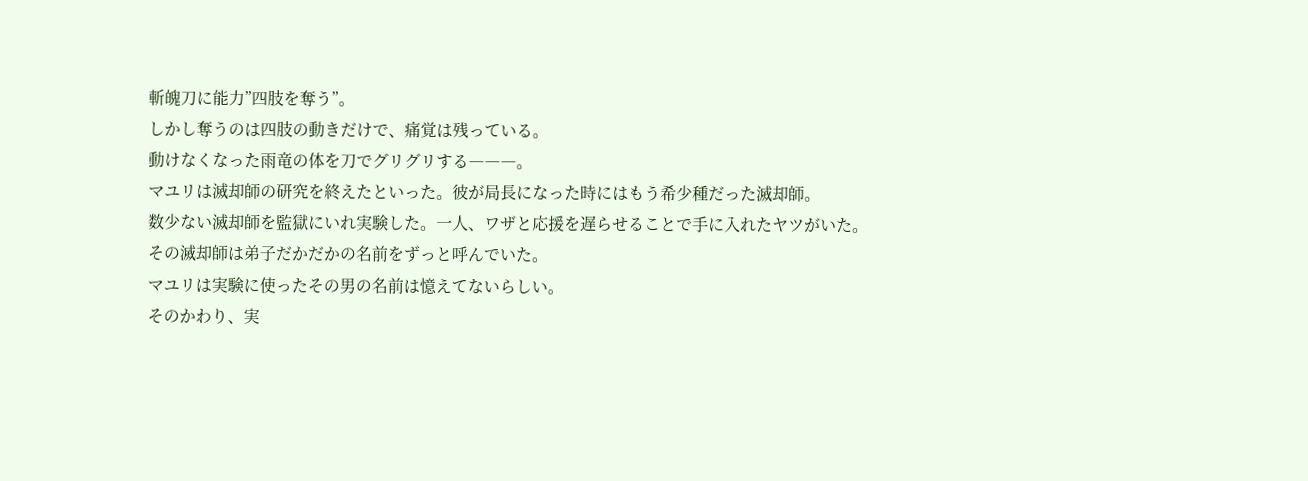斬魄刀に能力”四肢を奪う”。
しかし奪うのは四肢の動きだけで、痛覚は残っている。
動けなくなった雨竜の体を刀でグリグリする―――。
マユリは滅却師の研究を終えたといった。彼が局長になった時にはもう希少種だった滅却師。
数少ない滅却師を監獄にいれ実験した。一人、ワザと応援を遅らせることで手に入れたヤツがいた。
その滅却師は弟子だかだかの名前をずっと呼んでいた。
マユリは実験に使ったその男の名前は憶えてないらしい。
そのかわり、実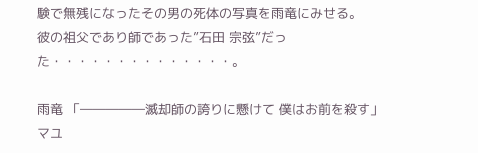験で無残になったその男の死体の写真を雨竜にみせる。
彼の祖父であり師であった”石田 宗弦”だった・・・・・・・・・・・・・・。

雨竜 「―――――滅却師の誇りに懸けて 僕はお前を殺す」
マユ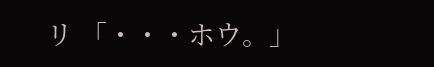リ 「・・・ホウ。」